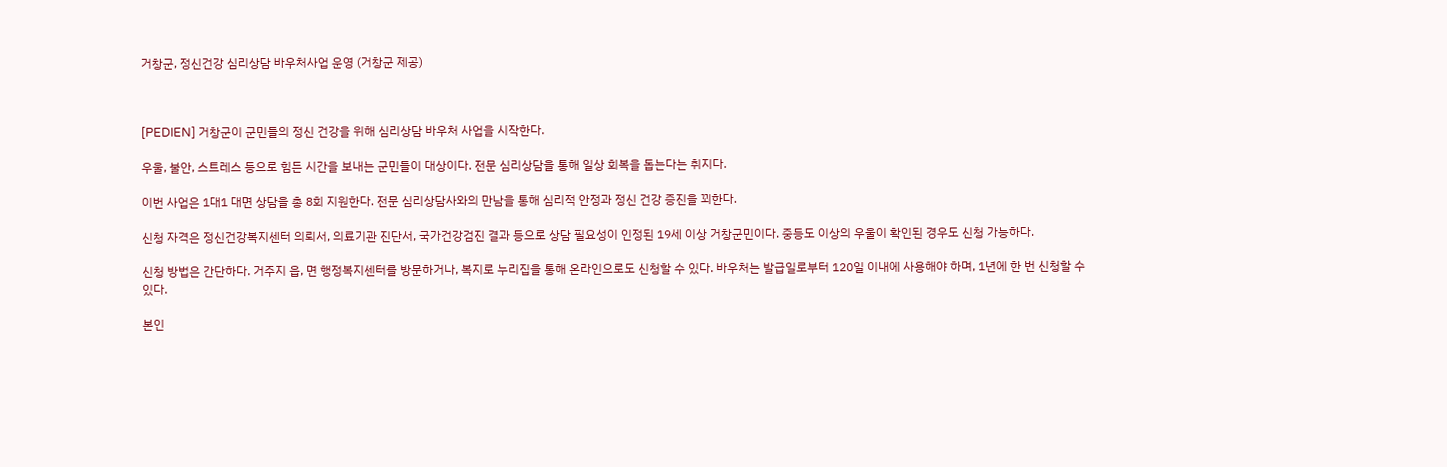거창군, 정신건강 심리상담 바우처사업 운영 (거창군 제공)



[PEDIEN] 거창군이 군민들의 정신 건강을 위해 심리상담 바우처 사업을 시작한다.

우울, 불안, 스트레스 등으로 힘든 시간을 보내는 군민들이 대상이다. 전문 심리상담을 통해 일상 회복을 돕는다는 취지다.

이번 사업은 1대1 대면 상담을 총 8회 지원한다. 전문 심리상담사와의 만남을 통해 심리적 안정과 정신 건강 증진을 꾀한다.

신청 자격은 정신건강복지센터 의뢰서, 의료기관 진단서, 국가건강검진 결과 등으로 상담 필요성이 인정된 19세 이상 거창군민이다. 중등도 이상의 우울이 확인된 경우도 신청 가능하다.

신청 방법은 간단하다. 거주지 읍, 면 행정복지센터를 방문하거나, 복지로 누리집을 통해 온라인으로도 신청할 수 있다. 바우처는 발급일로부터 120일 이내에 사용해야 하며, 1년에 한 번 신청할 수 있다.

본인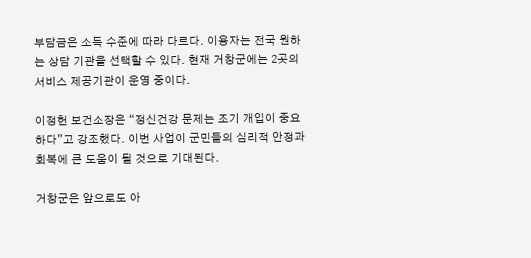부담금은 소득 수준에 따라 다르다. 이용자는 전국 원하는 상담 기관을 선택할 수 있다. 현재 거창군에는 2곳의 서비스 제공기관이 운영 중이다.

이정헌 보건소장은 “정신건강 문제는 조기 개입이 중요하다”고 강조했다. 이번 사업이 군민들의 심리적 안정과 회복에 큰 도움이 될 것으로 기대된다.

거창군은 앞으로도 아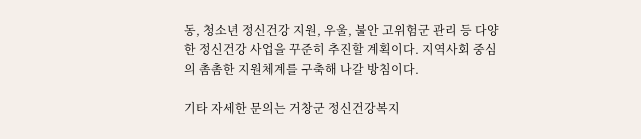동, 청소년 정신건강 지원, 우울, 불안 고위험군 관리 등 다양한 정신건강 사업을 꾸준히 추진할 계획이다. 지역사회 중심의 촘촘한 지원체계를 구축해 나갈 방침이다.

기타 자세한 문의는 거창군 정신건강복지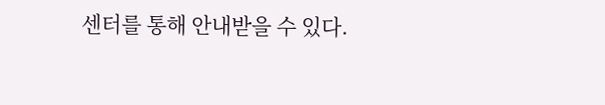센터를 통해 안내받을 수 있다.